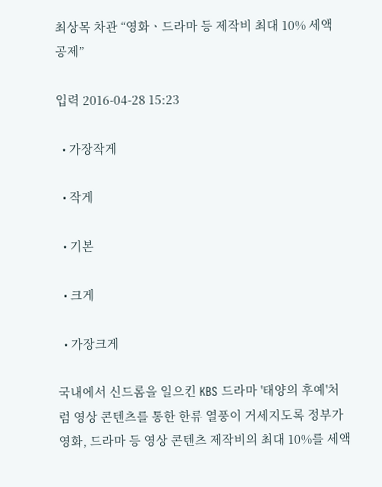최상목 차관 “영화ㆍ드라마 등 제작비 최대 10% 세액 공제”

입력 2016-04-28 15:23

  • 가장작게

  • 작게

  • 기본

  • 크게

  • 가장크게

국내에서 신드롬을 일으킨 KBS 드라마 '태양의 후예'처럼 영상 콘텐츠를 통한 한류 열풍이 거세지도록 정부가 영화, 드라마 등 영상 콘텐츠 제작비의 최대 10%를 세액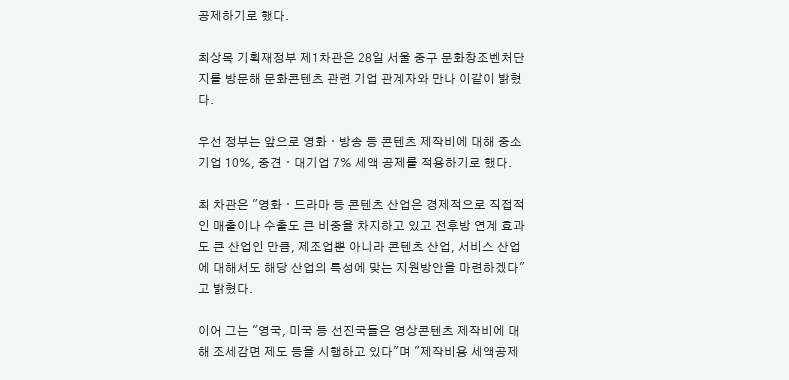공제하기로 했다.

최상목 기획재정부 제1차관은 28일 서울 중구 문화창조벤처단지를 방문해 문화콘텐츠 관련 기업 관계자와 만나 이같이 밝혔다.

우선 정부는 앞으로 영화ㆍ방송 등 콘텐츠 제작비에 대해 중소기업 10%, 중견ㆍ대기업 7% 세액 공제를 적용하기로 했다.

최 차관은 "영화ㆍ드라마 등 콘텐츠 산업은 경제적으로 직접적인 매출이나 수출도 큰 비중을 차지하고 있고 전후방 연계 효과도 큰 산업인 만큼, 제조업뿐 아니라 콘텐츠 산업, 서비스 산업에 대해서도 해당 산업의 특성에 맞는 지원방안을 마련하겠다"고 밝혔다.

이어 그는 "영국, 미국 등 선진국들은 영상콘텐츠 제작비에 대해 조세감면 제도 등을 시행하고 있다"며 "제작비용 세액공제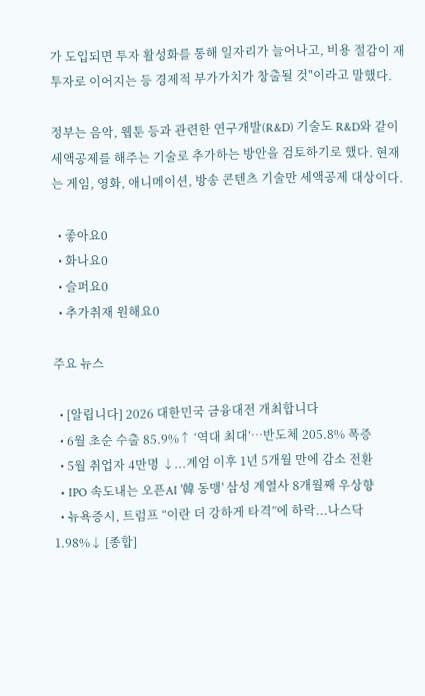가 도입되면 투자 활성화를 통해 일자리가 늘어나고, 비용 절감이 재투자로 이어지는 등 경제적 부가가치가 창출될 것"이라고 말했다.

정부는 음악, 웹툰 등과 관련한 연구개발(R&D) 기술도 R&D와 같이 세액공제를 해주는 기술로 추가하는 방안을 검토하기로 했다. 현재는 게임, 영화, 애니메이션, 방송 콘텐츠 기술만 세액공제 대상이다.

  • 좋아요0
  • 화나요0
  • 슬퍼요0
  • 추가취재 원해요0

주요 뉴스

  • [알립니다] 2026 대한민국 금융대전 개최합니다
  • 6월 초순 수출 85.9%↑ ‘역대 최대’…반도체 205.8% 폭증
  • 5월 취업자 4만명 ↓...계엄 이후 1년 5개월 만에 감소 전환
  • IPO 속도내는 오픈AI '韓 동맹' 삼성 계열사 8개월째 우상향
  • 뉴욕증시, 트럼프 “이란 더 강하게 타격”에 하락...나스닥 1.98%↓ [종합]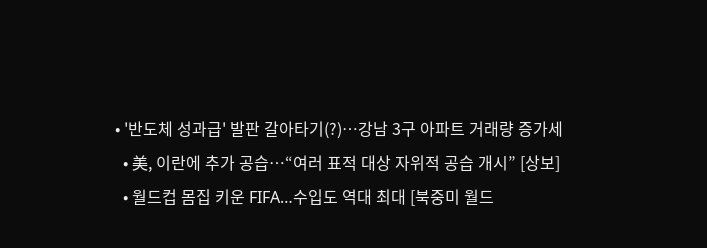• '반도체 성과급' 발판 갈아타기(?)⋯강남 3구 아파트 거래량 증가세
  • 美, 이란에 추가 공습…“여러 표적 대상 자위적 공습 개시” [상보]
  • 월드컵 몸집 키운 FIFA…수입도 역대 최대 [북중미 월드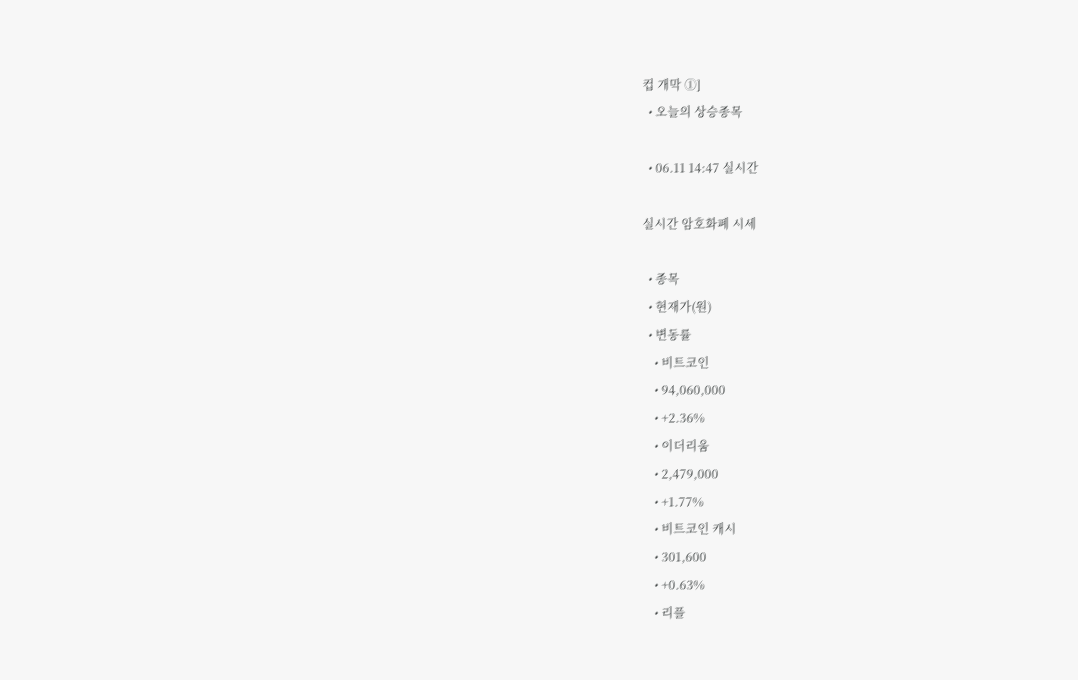컵 개막 ①]
  • 오늘의 상승종목

  • 06.11 14:47 실시간

실시간 암호화폐 시세

  • 종목
  • 현재가(원)
  • 변동률
    • 비트코인
    • 94,060,000
    • +2.36%
    • 이더리움
    • 2,479,000
    • +1.77%
    • 비트코인 캐시
    • 301,600
    • +0.63%
    • 리플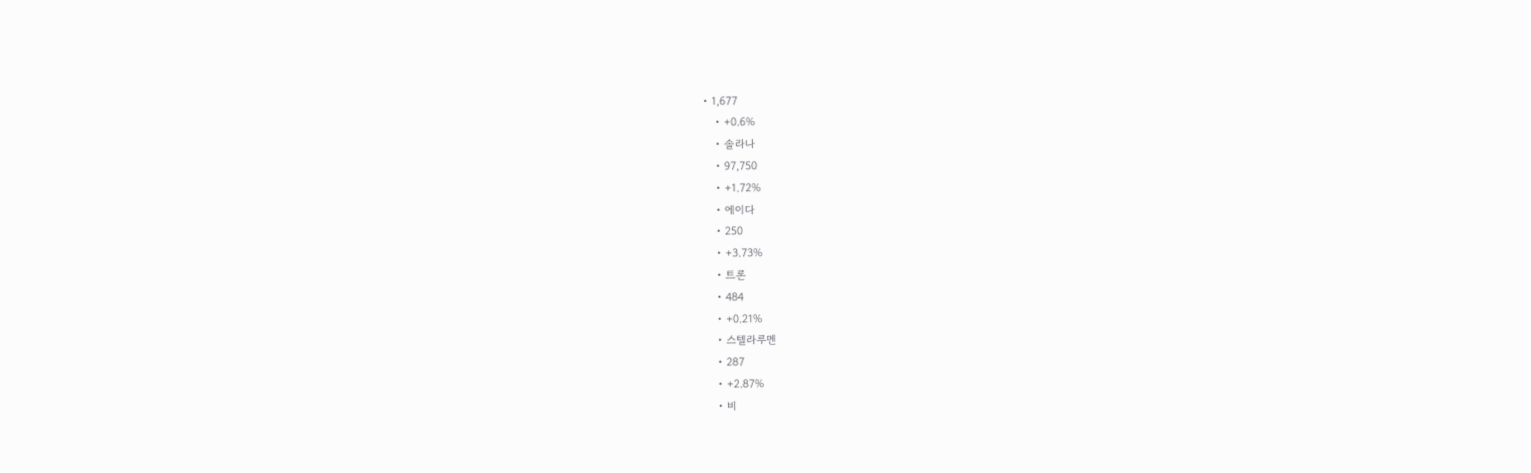• 1,677
    • +0.6%
    • 솔라나
    • 97,750
    • +1.72%
    • 에이다
    • 250
    • +3.73%
    • 트론
    • 484
    • +0.21%
    • 스텔라루멘
    • 287
    • +2.87%
    • 비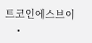트코인에스브이
    •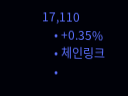17,110
    • +0.35%
    • 체인링크
    •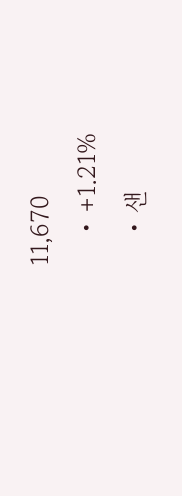11,670
    • +1.21%
    • 샌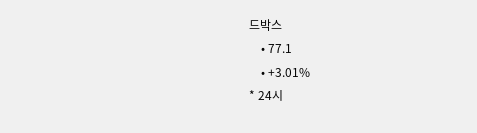드박스
    • 77.1
    • +3.01%
* 24시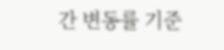간 변동률 기준